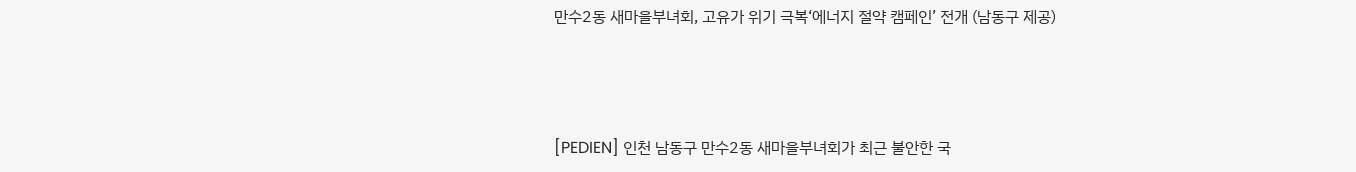만수2동 새마을부녀회, 고유가 위기 극복‘에너지 절약 캠페인’ 전개 (남동구 제공)



[PEDIEN] 인천 남동구 만수2동 새마을부녀회가 최근 불안한 국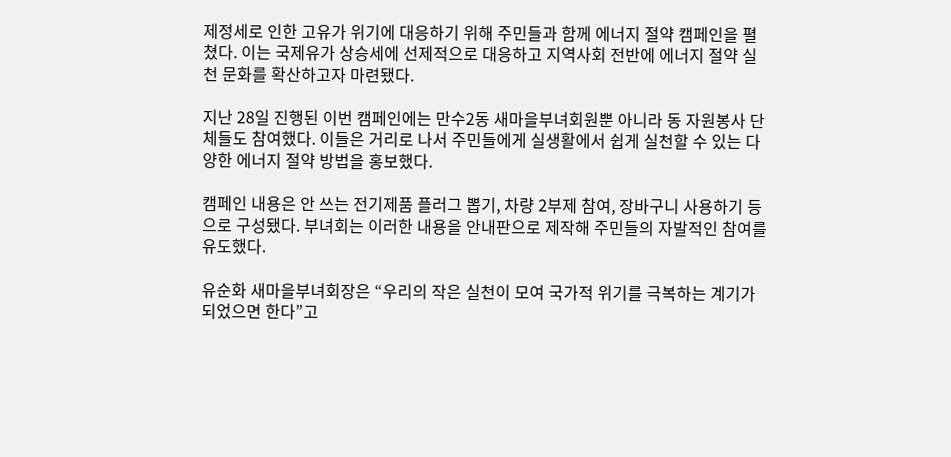제정세로 인한 고유가 위기에 대응하기 위해 주민들과 함께 에너지 절약 캠페인을 펼쳤다. 이는 국제유가 상승세에 선제적으로 대응하고 지역사회 전반에 에너지 절약 실천 문화를 확산하고자 마련됐다.

지난 28일 진행된 이번 캠페인에는 만수2동 새마을부녀회원뿐 아니라 동 자원봉사 단체들도 참여했다. 이들은 거리로 나서 주민들에게 실생활에서 쉽게 실천할 수 있는 다양한 에너지 절약 방법을 홍보했다.

캠페인 내용은 안 쓰는 전기제품 플러그 뽑기, 차량 2부제 참여, 장바구니 사용하기 등으로 구성됐다. 부녀회는 이러한 내용을 안내판으로 제작해 주민들의 자발적인 참여를 유도했다.

유순화 새마을부녀회장은 “우리의 작은 실천이 모여 국가적 위기를 극복하는 계기가 되었으면 한다”고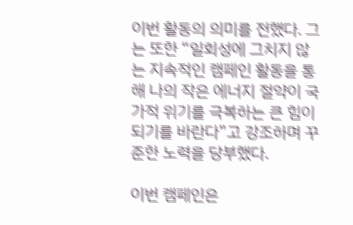이번 활동의 의미를 전했다. 그는 또한 “일회성에 그치지 않는 지속적인 캠페인 활동을 통해 나의 작은 에너지 절약이 국가적 위기를 극복하는 큰 힘이 되기를 바란다”고 강조하며 꾸준한 노력을 당부했다.

이번 캠페인은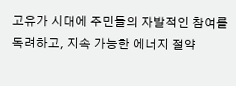고유가 시대에 주민들의 자발적인 참여를 독려하고, 지속 가능한 에너지 절약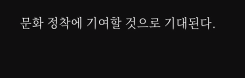문화 정착에 기여할 것으로 기대된다.